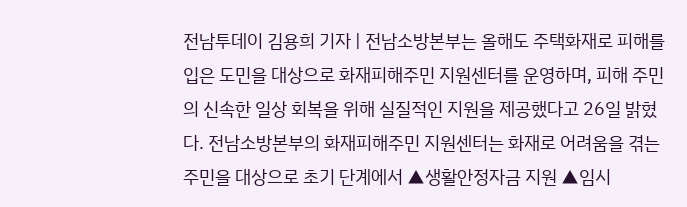전남투데이 김용희 기자 | 전남소방본부는 올해도 주택화재로 피해를 입은 도민을 대상으로 화재피해주민 지원센터를 운영하며, 피해 주민의 신속한 일상 회복을 위해 실질적인 지원을 제공했다고 26일 밝혔다. 전남소방본부의 화재피해주민 지원센터는 화재로 어려움을 겪는 주민을 대상으로 초기 단계에서 ▲생활안정자금 지원 ▲임시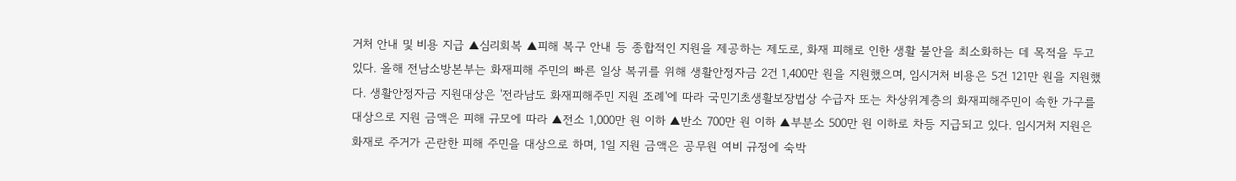거처 안내 및 비용 지급 ▲심리회복 ▲피해 복구 안내 등 종합적인 지원을 제공하는 제도로, 화재 피해로 인한 생활 불안을 최소화하는 데 목적을 두고 있다. 올해 전남소방본부는 화재피해 주민의 빠른 일상 복귀를 위해 생활안정자금 2건 1,400만 원을 지원했으며, 임시거처 비용은 5건 121만 원을 지원했다. 생활안정자금 지원대상은 '전라남도 화재피해주민 지원 조례'에 따라 국민기초생활보장법상 수급자 또는 차상위계층의 화재피해주민이 속한 가구를대상으로 지원 금액은 피해 규모에 따라 ▲전소 1,000만 원 이하 ▲반소 700만 원 이하 ▲부분소 500만 원 이하로 차등 지급되고 있다. 임시거처 지원은 화재로 주거가 곤란한 피해 주민을 대상으로 하며, 1일 지원 금액은 공무원 여비 규정에 숙박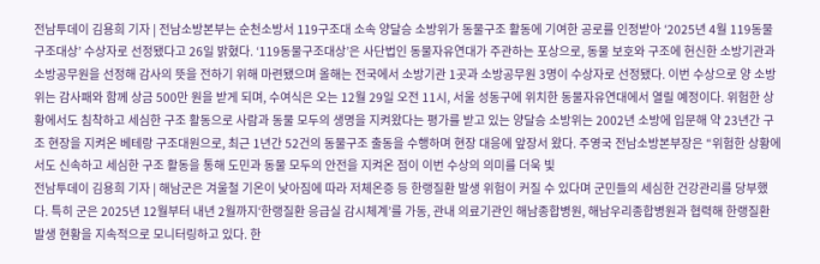전남투데이 김용희 기자 | 전남소방본부는 순천소방서 119구조대 소속 양달승 소방위가 동물구조 활동에 기여한 공로를 인정받아 ‘2025년 4월 119동물구조대상’ 수상자로 선정됐다고 26일 밝혔다. ‘119동물구조대상’은 사단법인 동물자유연대가 주관하는 포상으로, 동물 보호와 구조에 헌신한 소방기관과 소방공무원을 선정해 감사의 뜻을 전하기 위해 마련됐으며 올해는 전국에서 소방기관 1곳과 소방공무원 3명이 수상자로 선정됐다. 이번 수상으로 양 소방위는 감사패와 함께 상금 500만 원을 받게 되며, 수여식은 오는 12월 29일 오전 11시, 서울 성동구에 위치한 동물자유연대에서 열릴 예정이다. 위험한 상황에서도 침착하고 세심한 구조 활동으로 사람과 동물 모두의 생명을 지켜왔다는 평가를 받고 있는 양달승 소방위는 2002년 소방에 입문해 약 23년간 구조 현장을 지켜온 베테랑 구조대원으로, 최근 1년간 52건의 동물구조 출동을 수행하며 현장 대응에 앞장서 왔다. 주영국 전남소방본부장은 “위험한 상황에서도 신속하고 세심한 구조 활동을 통해 도민과 동물 모두의 안전을 지켜온 점이 이번 수상의 의미를 더욱 빛
전남투데이 김용희 기자 | 해남군은 겨울철 기온이 낮아짐에 따라 저체온증 등 한랭질환 발생 위험이 커질 수 있다며 군민들의 세심한 건강관리를 당부했다. 특히 군은 2025년 12월부터 내년 2월까지‘한랭질환 응급실 감시체계’를 가동, 관내 의료기관인 해남종합병원, 해남우리종합병원과 협력해 한랭질환 발생 현황을 지속적으로 모니터링하고 있다. 한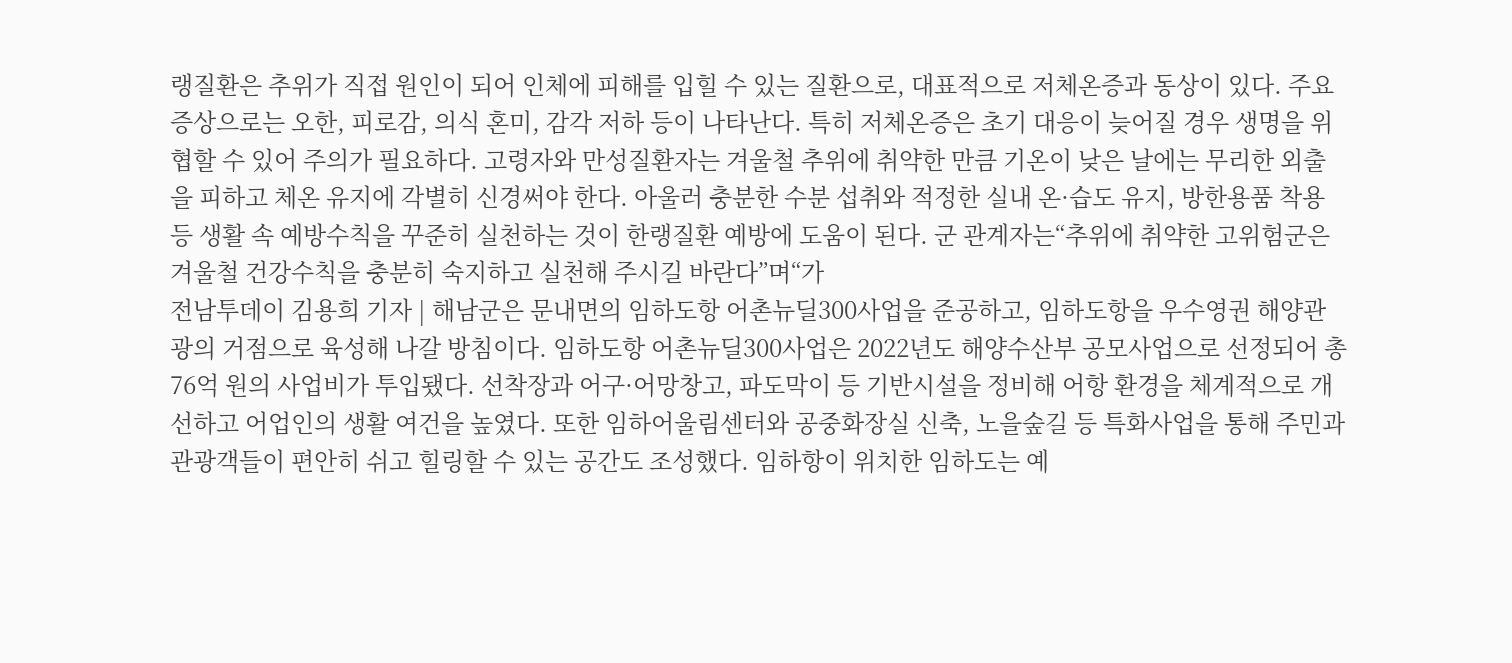랭질환은 추위가 직접 원인이 되어 인체에 피해를 입힐 수 있는 질환으로, 대표적으로 저체온증과 동상이 있다. 주요 증상으로는 오한, 피로감, 의식 혼미, 감각 저하 등이 나타난다. 특히 저체온증은 초기 대응이 늦어질 경우 생명을 위협할 수 있어 주의가 필요하다. 고령자와 만성질환자는 겨울철 추위에 취약한 만큼 기온이 낮은 날에는 무리한 외출을 피하고 체온 유지에 각별히 신경써야 한다. 아울러 충분한 수분 섭취와 적정한 실내 온·습도 유지, 방한용품 착용 등 생활 속 예방수칙을 꾸준히 실천하는 것이 한랭질환 예방에 도움이 된다. 군 관계자는“추위에 취약한 고위험군은 겨울철 건강수칙을 충분히 숙지하고 실천해 주시길 바란다”며“가
전남투데이 김용희 기자 | 해남군은 문내면의 임하도항 어촌뉴딜300사업을 준공하고, 임하도항을 우수영권 해양관광의 거점으로 육성해 나갈 방침이다. 임하도항 어촌뉴딜300사업은 2022년도 해양수산부 공모사업으로 선정되어 총 76억 원의 사업비가 투입됐다. 선착장과 어구·어망창고, 파도막이 등 기반시설을 정비해 어항 환경을 체계적으로 개선하고 어업인의 생활 여건을 높였다. 또한 임하어울림센터와 공중화장실 신축, 노을숲길 등 특화사업을 통해 주민과 관광객들이 편안히 쉬고 힐링할 수 있는 공간도 조성했다. 임하항이 위치한 임하도는 예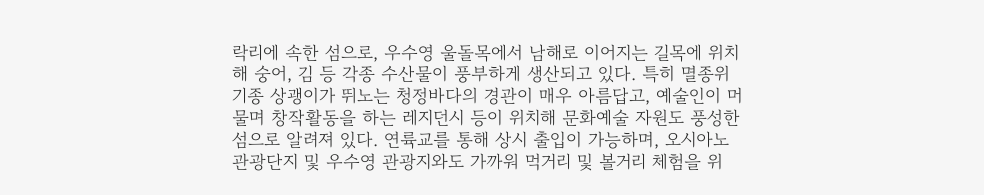락리에 속한 섬으로, 우수영 울돌목에서 남해로 이어지는 길목에 위치해 숭어, 김 등 각종 수산물이 풍부하게 생산되고 있다. 특히 멸종위기종 상괭이가 뛰노는 청정바다의 경관이 매우 아름답고, 예술인이 머물며 창작활동을 하는 레지던시 등이 위치해 문화예술 자원도 풍성한 섬으로 알려져 있다. 연륙교를 통해 상시 출입이 가능하며, 오시아노 관광단지 및 우수영 관광지와도 가까워 먹거리 및 볼거리 체험을 위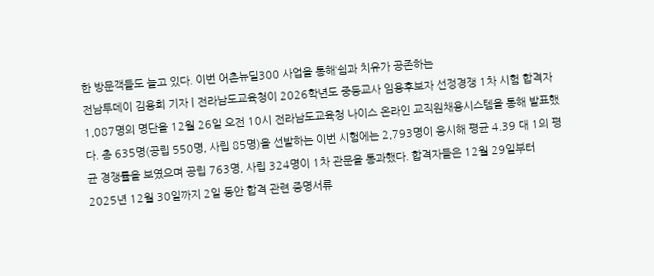한 방문객들도 늘고 있다. 이번 어촌뉴딜300 사업을 통해‘쉼과 치유가 공존하는
전남투데이 김용희 기자 | 전라남도교육청이 2026학년도 중등교사 임용후보자 선정경쟁 1차 시험 합격자 1,087명의 명단을 12월 26일 오전 10시 전라남도교육청 나이스 온라인 교직원채용시스템을 통해 발표했다. 총 635명(공립 550명, 사립 85명)을 선발하는 이번 시험에는 2,793명이 응시해 평균 4.39 대 1의 평균 경쟁률을 보였으며 공립 763명, 사립 324명이 1차 관문을 통과했다. 합격자들은 12월 29일부터 2025년 12월 30일까지 2일 동안 합격 관련 증명서류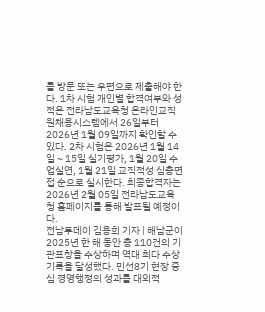를 방문 또는 우편으로 제출해야 한다. 1차 시험 개인별 합격여부와 성적은 전라남도교육청 온라인교직원채용시스템에서 26일부터 2026년 1월 09일까지 확인할 수 있다. 2차 시험은 2026년 1월 14일 ~ 15일 실기평가, 1월 20일 수업실연, 1월 21일 교직적성 심층면접 순으로 실시한다. 최종합격자는 2026년 2월 05일 전라남도교육청 홈페이지를 통해 발표될 예정이다.
전남투데이 김용희 기자 | 해남군이 2025년 한 해 동안 총 110건의 기관표창을 수상하며 역대 최다 수상 기록을 달성했다. 민선8기 현장 중심 경영행정의 성과를 대외적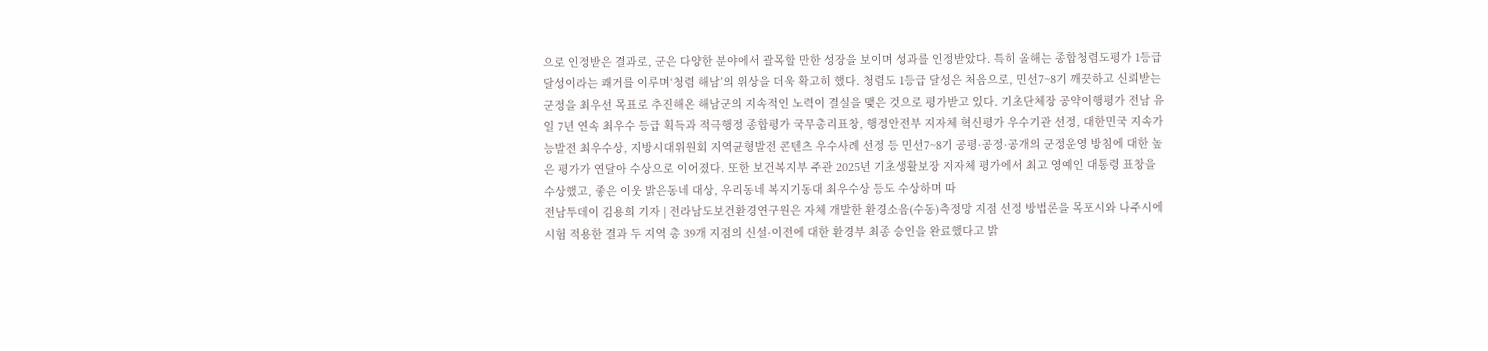으로 인정받은 결과로, 군은 다양한 분야에서 괄목할 만한 성장을 보이며 성과를 인정받았다. 특히 올해는 종합청렴도평가 1등급 달성이라는 쾌거를 이루며‘청렴 해남’의 위상을 더욱 확고히 했다. 청렴도 1등급 달성은 처음으로, 민선7~8기 깨끗하고 신뢰받는 군정을 최우선 목표로 추진해온 해남군의 지속적인 노력이 결실을 맺은 것으로 평가받고 있다. 기초단체장 공약이행평가 전남 유일 7년 연속 최우수 등급 획득과 적극행정 종합평가 국무총리표창, 행정안전부 지자체 혁신평가 우수기관 선정, 대한민국 지속가능발전 최우수상, 지방시대위원회 지역균형발전 콘텐츠 우수사례 선정 등 민선7~8기 공평·공정·공개의 군정운영 방침에 대한 높은 평가가 연달아 수상으로 이어졌다. 또한 보건복지부 주관 2025년 기초생활보장 지자체 평가에서 최고 영예인 대통령 표창을 수상했고, 좋은 이웃 밝은동네 대상, 우리동네 복지기동대 최우수상 등도 수상하며 따
전남투데이 김용희 기자 | 전라남도보건환경연구원은 자체 개발한 환경소음(수동)측정망 지점 선정 방법론을 목포시와 나주시에 시험 적용한 결과 두 지역 총 39개 지점의 신설·이전에 대한 환경부 최종 승인을 완료했다고 밝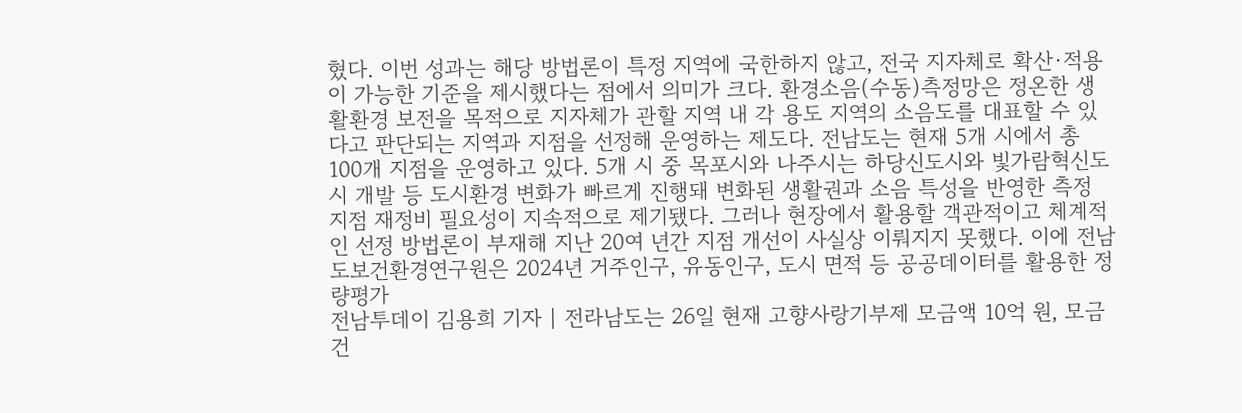혔다. 이번 성과는 해당 방법론이 특정 지역에 국한하지 않고, 전국 지자체로 확산·적용이 가능한 기준을 제시했다는 점에서 의미가 크다. 환경소음(수동)측정망은 정온한 생활환경 보전을 목적으로 지자체가 관할 지역 내 각 용도 지역의 소음도를 대표할 수 있다고 판단되는 지역과 지점을 선정해 운영하는 제도다. 전남도는 현재 5개 시에서 총 100개 지점을 운영하고 있다. 5개 시 중 목포시와 나주시는 하당신도시와 빛가람혁신도시 개발 등 도시환경 변화가 빠르게 진행돼 변화된 생활권과 소음 특성을 반영한 측정 지점 재정비 필요성이 지속적으로 제기됐다. 그러나 현장에서 활용할 객관적이고 체계적인 선정 방법론이 부재해 지난 20여 년간 지점 개선이 사실상 이뤄지지 못했다. 이에 전남도보건환경연구원은 2024년 거주인구, 유동인구, 도시 면적 등 공공데이터를 활용한 정량평가
전남투데이 김용희 기자 | 전라남도는 26일 현재 고향사랑기부제 모금액 10억 원, 모금 건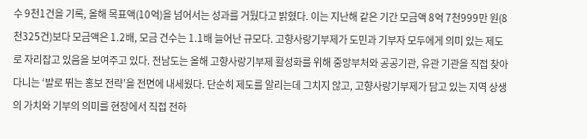수 9천1건을 기록, 올해 목표액(10억)을 넘어서는 성과를 거뒀다고 밝혔다. 이는 지난해 같은 기간 모금액 8억 7천999만 원(8천325건)보다 모금액은 1.2배, 모금 건수는 1.1배 늘어난 규모다. 고향사랑기부제가 도민과 기부자 모두에게 의미 있는 제도로 자리잡고 있음을 보여주고 있다. 전남도는 올해 고향사랑기부제 활성화를 위해 중앙부처와 공공기관, 유관 기관을 직접 찾아다니는 ‘발로 뛰는 홍보 전략’을 전면에 내세웠다. 단순히 제도를 알리는데 그치지 않고, 고향사랑기부제가 담고 있는 지역 상생의 가치와 기부의 의미를 현장에서 직접 전하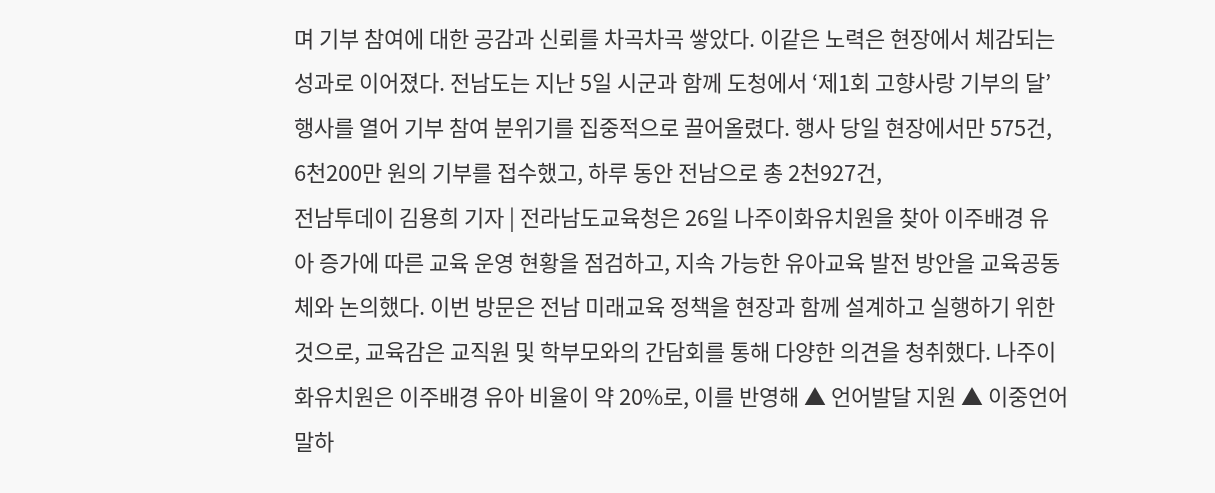며 기부 참여에 대한 공감과 신뢰를 차곡차곡 쌓았다. 이같은 노력은 현장에서 체감되는 성과로 이어졌다. 전남도는 지난 5일 시군과 함께 도청에서 ‘제1회 고향사랑 기부의 달’ 행사를 열어 기부 참여 분위기를 집중적으로 끌어올렸다. 행사 당일 현장에서만 575건, 6천200만 원의 기부를 접수했고, 하루 동안 전남으로 총 2천927건,
전남투데이 김용희 기자 | 전라남도교육청은 26일 나주이화유치원을 찾아 이주배경 유아 증가에 따른 교육 운영 현황을 점검하고, 지속 가능한 유아교육 발전 방안을 교육공동체와 논의했다. 이번 방문은 전남 미래교육 정책을 현장과 함께 설계하고 실행하기 위한 것으로, 교육감은 교직원 및 학부모와의 간담회를 통해 다양한 의견을 청취했다. 나주이화유치원은 이주배경 유아 비율이 약 20%로, 이를 반영해 ▲ 언어발달 지원 ▲ 이중언어 말하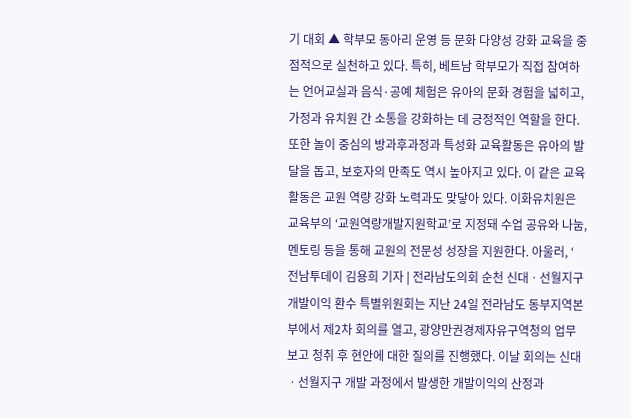기 대회 ▲ 학부모 동아리 운영 등 문화 다양성 강화 교육을 중점적으로 실천하고 있다. 특히, 베트남 학부모가 직접 참여하는 언어교실과 음식·공예 체험은 유아의 문화 경험을 넓히고, 가정과 유치원 간 소통을 강화하는 데 긍정적인 역할을 한다. 또한 놀이 중심의 방과후과정과 특성화 교육활동은 유아의 발달을 돕고, 보호자의 만족도 역시 높아지고 있다. 이 같은 교육활동은 교원 역량 강화 노력과도 맞닿아 있다. 이화유치원은 교육부의 ‘교원역량개발지원학교’로 지정돼 수업 공유와 나눔, 멘토링 등을 통해 교원의 전문성 성장을 지원한다. 아울러, ‘
전남투데이 김용희 기자 | 전라남도의회 순천 신대ㆍ선월지구 개발이익 환수 특별위원회는 지난 24일 전라남도 동부지역본부에서 제2차 회의를 열고, 광양만권경제자유구역청의 업무보고 청취 후 현안에 대한 질의를 진행했다. 이날 회의는 신대ㆍ선월지구 개발 과정에서 발생한 개발이익의 산정과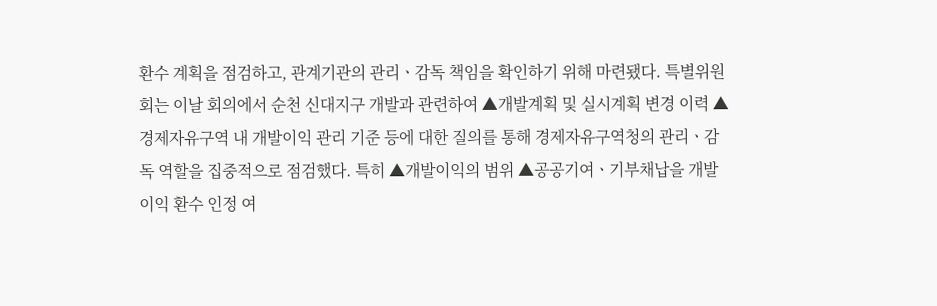환수 계획을 점검하고, 관계기관의 관리ㆍ감독 책임을 확인하기 위해 마련됐다. 특별위원회는 이날 회의에서 순천 신대지구 개발과 관련하여 ▲개발계획 및 실시계획 변경 이력 ▲경제자유구역 내 개발이익 관리 기준 등에 대한 질의를 통해 경제자유구역청의 관리ㆍ감독 역할을 집중적으로 점검했다. 특히 ▲개발이익의 범위 ▲공공기여ㆍ기부채납을 개발이익 환수 인정 여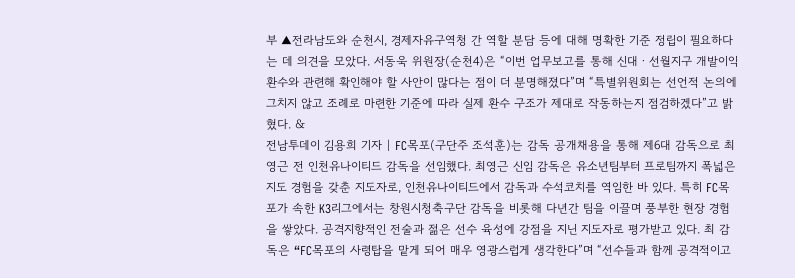부 ▲전라남도와 순천시, 경제자유구역청 간 역할 분담 등에 대해 명확한 기준 정립이 필요하다는 데 의견을 모았다. 서동욱 위원장(순천4)은 “이번 업무보고를 통해 신대ㆍ선월지구 개발이익 환수와 관련해 확인해야 할 사안이 많다는 점이 더 분명해졌다”며 “특별위원회는 선언적 논의에 그치지 않고 조례로 마련한 기준에 따라 실제 환수 구조가 제대로 작동하는지 점검하겠다”고 밝혔다. &
전남투데이 김용희 기자 | FC목포(구단주 조석훈)는 감독 공개채용을 통해 제6대 감독으로 최영근 전 인천유나이티드 감독을 선임했다. 최영근 신임 감독은 유소년팀부터 프로팀까지 폭넓은 지도 경험을 갖춘 지도자로, 인천유나이티드에서 감독과 수석코치를 역임한 바 있다. 특히 FC목포가 속한 K3리그에서는 창원시청축구단 감독을 비롯해 다년간 팀을 이끌며 풍부한 현장 경험을 쌓았다. 공격지향적인 전술과 젊은 선수 육성에 강점을 지닌 지도자로 평가받고 있다. 최 감독은 “FC목포의 사령탑을 맡게 되어 매우 영광스럽게 생각한다”며 “선수들과 함께 공격적이고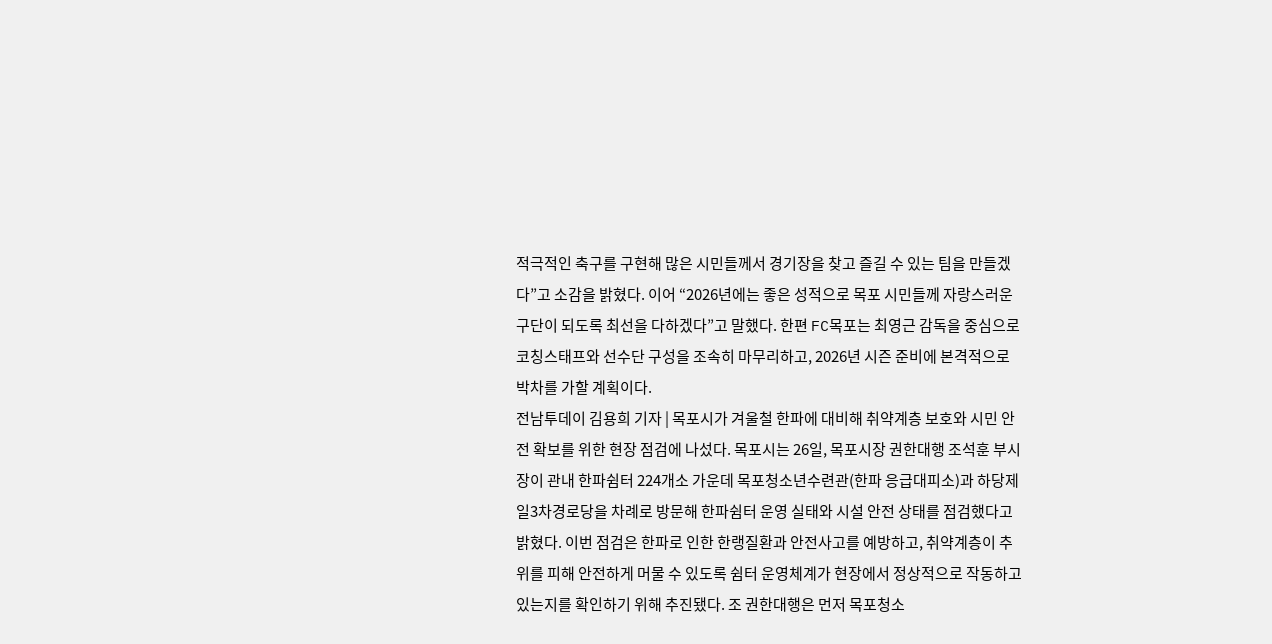적극적인 축구를 구현해 많은 시민들께서 경기장을 찾고 즐길 수 있는 팀을 만들겠다”고 소감을 밝혔다. 이어 “2026년에는 좋은 성적으로 목포 시민들께 자랑스러운 구단이 되도록 최선을 다하겠다”고 말했다. 한편 FC목포는 최영근 감독을 중심으로 코칭스태프와 선수단 구성을 조속히 마무리하고, 2026년 시즌 준비에 본격적으로 박차를 가할 계획이다.
전남투데이 김용희 기자 | 목포시가 겨울철 한파에 대비해 취약계층 보호와 시민 안전 확보를 위한 현장 점검에 나섰다. 목포시는 26일, 목포시장 권한대행 조석훈 부시장이 관내 한파쉼터 224개소 가운데 목포청소년수련관(한파 응급대피소)과 하당제일3차경로당을 차례로 방문해 한파쉼터 운영 실태와 시설 안전 상태를 점검했다고 밝혔다. 이번 점검은 한파로 인한 한랭질환과 안전사고를 예방하고, 취약계층이 추위를 피해 안전하게 머물 수 있도록 쉼터 운영체계가 현장에서 정상적으로 작동하고 있는지를 확인하기 위해 추진됐다. 조 권한대행은 먼저 목포청소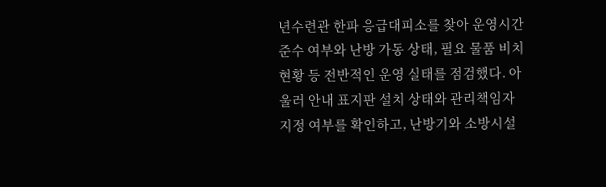년수련관 한파 응급대피소를 찾아 운영시간 준수 여부와 난방 가동 상태, 필요 물품 비치 현황 등 전반적인 운영 실태를 점검했다. 아울러 안내 표지판 설치 상태와 관리책임자 지정 여부를 확인하고, 난방기와 소방시설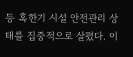등 혹한기 시설 안전관리 상태를 집중적으로 살폈다. 이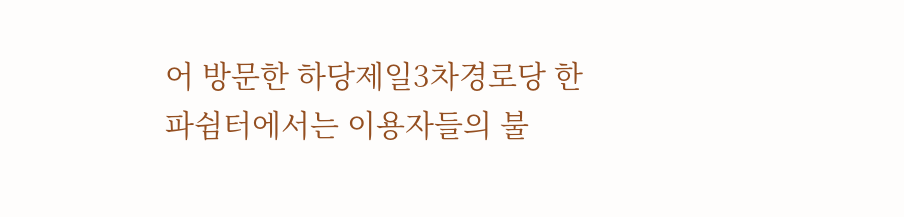어 방문한 하당제일3차경로당 한파쉼터에서는 이용자들의 불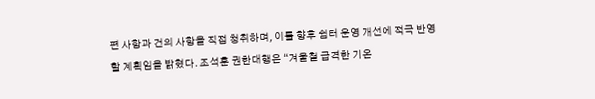편 사항과 건의 사항을 직접 청취하며, 이를 향후 쉼터 운영 개선에 적극 반영할 계획임을 밝혔다. 조석훈 권한대행은 “겨울철 급격한 기온